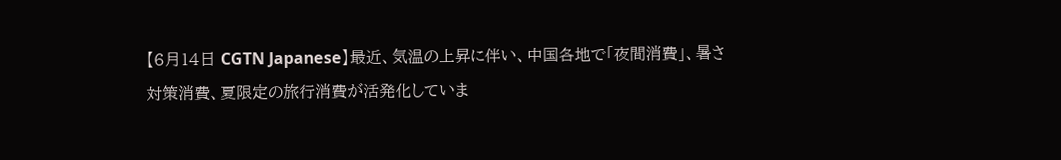【6月14日 CGTN Japanese】最近、気温の上昇に伴い、中国各地で「夜間消費」、暑さ対策消費、夏限定の旅行消費が活発化していま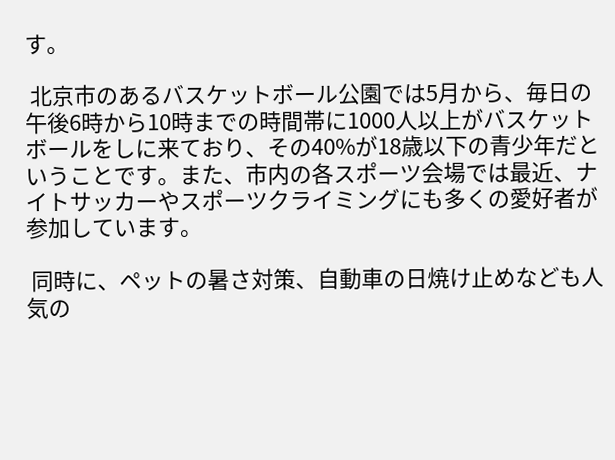す。

 北京市のあるバスケットボール公園では5月から、毎日の午後6時から10時までの時間帯に1000人以上がバスケットボールをしに来ており、その40%が18歳以下の青少年だということです。また、市内の各スポーツ会場では最近、ナイトサッカーやスポーツクライミングにも多くの愛好者が参加しています。

 同時に、ペットの暑さ対策、自動車の日焼け止めなども人気の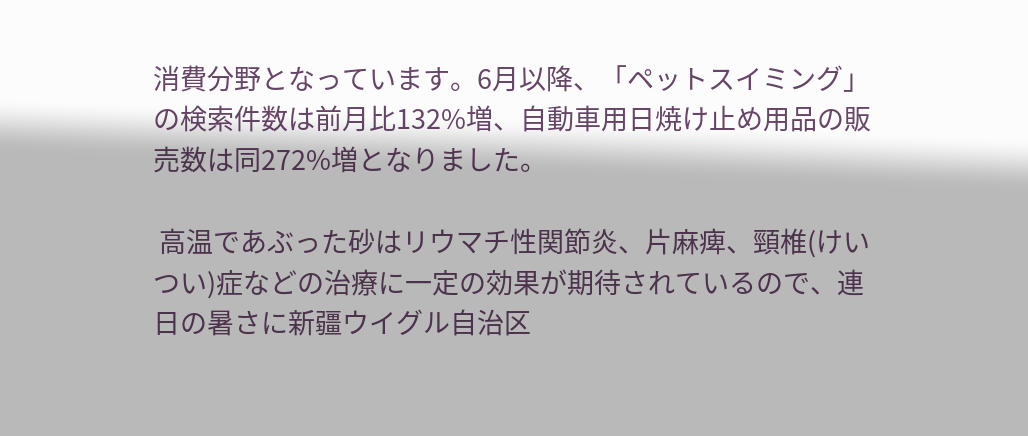消費分野となっています。6月以降、「ペットスイミング」の検索件数は前月比132%増、自動車用日焼け止め用品の販売数は同272%増となりました。

 高温であぶった砂はリウマチ性関節炎、片麻痺、頸椎(けいつい)症などの治療に一定の効果が期待されているので、連日の暑さに新疆ウイグル自治区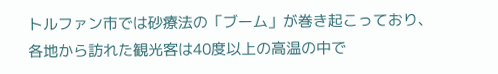トルファン市では砂療法の「ブーム」が巻き起こっており、各地から訪れた観光客は40度以上の高温の中で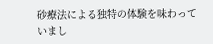砂療法による独特の体験を味わっていまし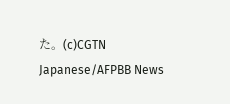た。(c)CGTN Japanese/AFPBB News